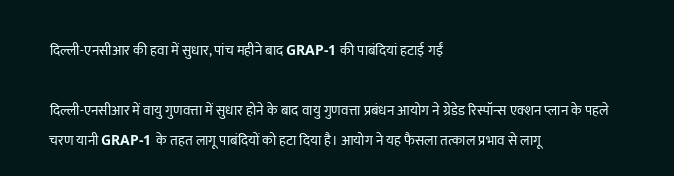दिल्ली-एनसीआर की हवा में सुधार, पांच महीने बाद GRAP-1 की पाबंदियां हटाई गईं

दिल्ली-एनसीआर में वायु गुणवत्ता में सुधार होने के बाद वायु गुणवत्ता प्रबंधन आयोग ने ग्रेडेड रिस्पॉन्स एक्शन प्लान के पहले चरण यानी GRAP-1 के तहत लागू पाबंदियों को हटा दिया है। आयोग ने यह फैसला तत्काल प्रभाव से लागू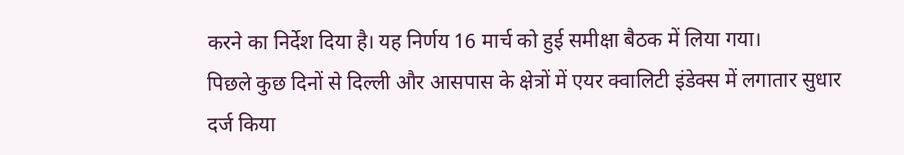करने का निर्देश दिया है। यह निर्णय 16 मार्च को हुई समीक्षा बैठक में लिया गया।
पिछले कुछ दिनों से दिल्ली और आसपास के क्षेत्रों में एयर क्वालिटी इंडेक्स में लगातार सुधार दर्ज किया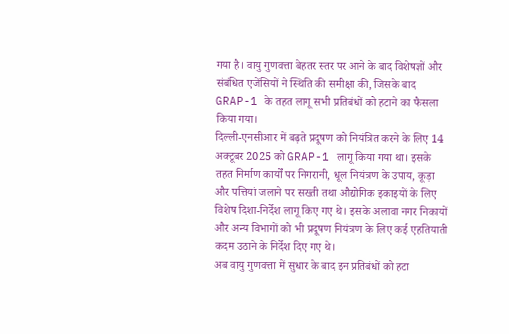गया है। वायु गुणवत्ता बेहतर स्तर पर आने के बाद विशेषज्ञों और संबंधित एजेंसियों ने स्थिति की समीक्षा की, जिसके बाद GRAP-1 के तहत लागू सभी प्रतिबंधों को हटाने का फैसला किया गया।
दिल्ली-एनसीआर में बढ़ते प्रदूषण को नियंत्रित करने के लिए 14 अक्टूबर 2025 को GRAP-1 लागू किया गया था। इसके तहत निर्माण कार्यों पर निगरानी, धूल नियंत्रण के उपाय, कूड़ा और पत्तियां जलाने पर सख्ती तथा औद्योगिक इकाइयों के लिए विशेष दिशा-निर्देश लागू किए गए थे। इसके अलावा नगर निकायों और अन्य विभागों को भी प्रदूषण नियंत्रण के लिए कई एहतियाती कदम उठाने के निर्देश दिए गए थे।
अब वायु गुणवत्ता में सुधार के बाद इन प्रतिबंधों को हटा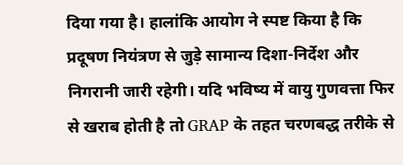दिया गया है। हालांकि आयोग ने स्पष्ट किया है कि प्रदूषण नियंत्रण से जुड़े सामान्य दिशा-निर्देश और निगरानी जारी रहेगी। यदि भविष्य में वायु गुणवत्ता फिर से खराब होती है तो GRAP के तहत चरणबद्ध तरीके से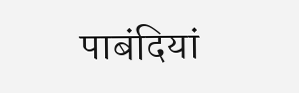पाबंदियां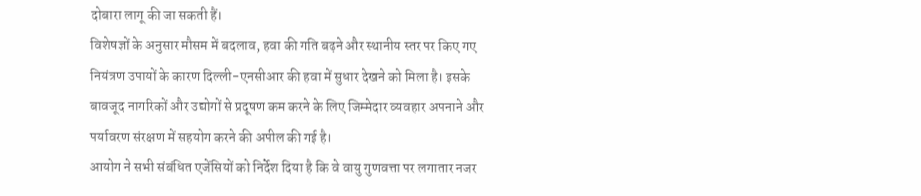दोबारा लागू की जा सकती हैं।
विशेषज्ञों के अनुसार मौसम में बदलाव, हवा की गति बढ़ने और स्थानीय स्तर पर किए गए नियंत्रण उपायों के कारण दिल्ली-एनसीआर की हवा में सुधार देखने को मिला है। इसके बावजूद नागरिकों और उद्योगों से प्रदूषण कम करने के लिए जिम्मेदार व्यवहार अपनाने और पर्यावरण संरक्षण में सहयोग करने की अपील की गई है।
आयोग ने सभी संबंधित एजेंसियों को निर्देश दिया है कि वे वायु गुणवत्ता पर लगातार नजर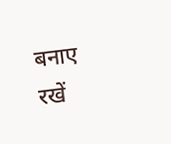बनाए रखें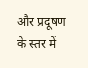और प्रदूषण के स्तर में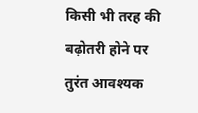किसी भी तरह की बढ़ोतरी होने पर तुरंत आवश्यक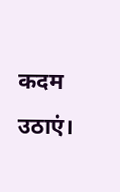कदम उठाएं।